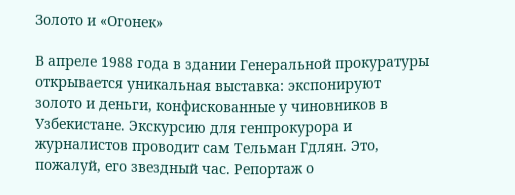Золото и «Огонек»

В апреле 1988 года в здании Генеральной прокуратуры открывается уникальная выставка: экспонируют золото и деньги, конфискованные у чиновников в Узбекистане. Экскурсию для генпрокурора и журналистов проводит сам Тельман Гдлян. Это, пожалуй, его звездный час. Репортаж о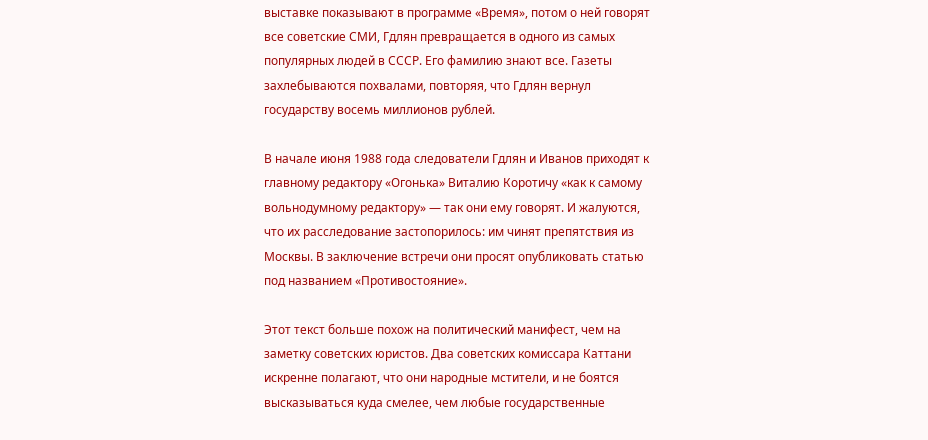выставке показывают в программе «Время», потом о ней говорят все советские СМИ, Гдлян превращается в одного из самых популярных людей в СССР. Его фамилию знают все. Газеты захлебываются похвалами, повторяя, что Гдлян вернул государству восемь миллионов рублей.

В начале июня 1988 года следователи Гдлян и Иванов приходят к главному редактору «Огонька» Виталию Коротичу «как к самому вольнодумному редактору» — так они ему говорят. И жалуются, что их расследование застопорилось: им чинят препятствия из Москвы. В заключение встречи они просят опубликовать статью под названием «Противостояние».

Этот текст больше похож на политический манифест, чем на заметку советских юристов. Два советских комиссара Каттани искренне полагают, что они народные мстители, и не боятся высказываться куда смелее, чем любые государственные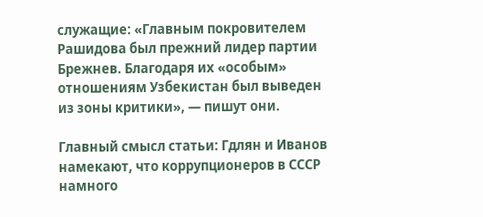служащие: «Главным покровителем Рашидова был прежний лидер партии Брежнев. Благодаря их «особым» отношениям Узбекистан был выведен из зоны критики», — пишут они.

Главный смысл статьи: Гдлян и Иванов намекают, что коррупционеров в СССР намного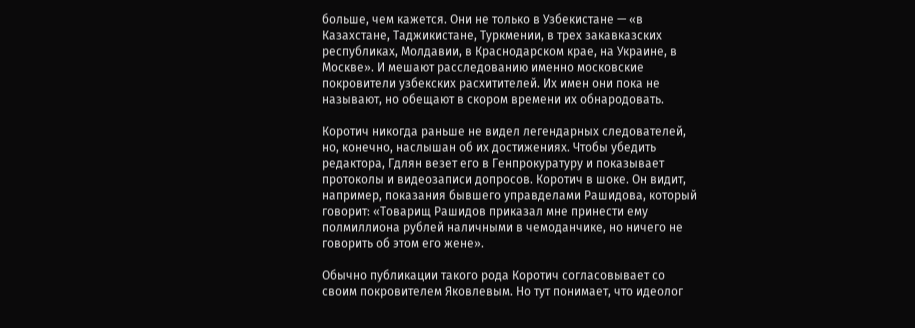больше, чем кажется. Они не только в Узбекистане — «в Казахстане, Таджикистане, Туркмении, в трех закавказских республиках, Молдавии, в Краснодарском крае, на Украине, в Москве». И мешают расследованию именно московские покровители узбекских расхитителей. Их имен они пока не называют, но обещают в скором времени их обнародовать.

Коротич никогда раньше не видел легендарных следователей, но, конечно, наслышан об их достижениях. Чтобы убедить редактора, Гдлян везет его в Генпрокуратуру и показывает протоколы и видеозаписи допросов. Коротич в шоке. Он видит, например, показания бывшего управделами Рашидова, который говорит: «Товарищ Рашидов приказал мне принести ему полмиллиона рублей наличными в чемоданчике, но ничего не говорить об этом его жене».

Обычно публикации такого рода Коротич согласовывает со своим покровителем Яковлевым. Но тут понимает, что идеолог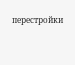перестройки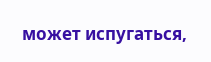может испугаться,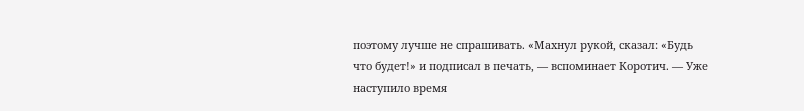поэтому лучше не спрашивать. «Махнул рукой, сказал: «Будь что будет!» и подписал в печать, — вспоминает Коротич. — Уже наступило время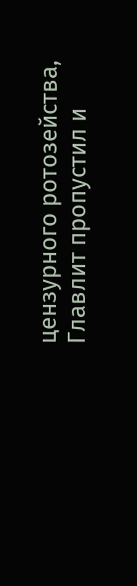цензурного ротозейства, Главлит пропустил и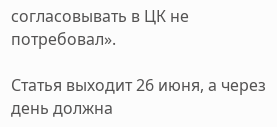согласовывать в ЦК не потребовал».

Статья выходит 26 июня, а через день должна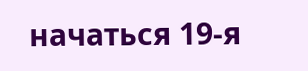начаться 19-я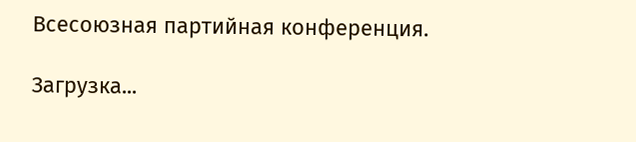Всесоюзная партийная конференция.

Загрузка...